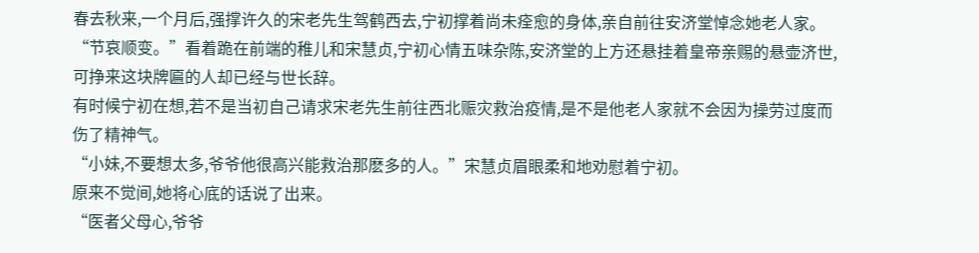春去秋来,一个月后,强撑许久的宋老先生驾鹤西去,宁初撑着尚未痊愈的身体,亲自前往安济堂悼念她老人家。
“节哀顺变。”看着跪在前端的稚儿和宋慧贞,宁初心情五味杂陈,安济堂的上方还悬挂着皇帝亲赐的悬壶济世,可挣来这块牌匾的人却已经与世长辞。
有时候宁初在想,若不是当初自己请求宋老先生前往西北赈灾救治疫情,是不是他老人家就不会因为操劳过度而伤了精神气。
“小妹,不要想太多,爷爷他很高兴能救治那麽多的人。”宋慧贞眉眼柔和地劝慰着宁初。
原来不觉间,她将心底的话说了出来。
“医者父母心,爷爷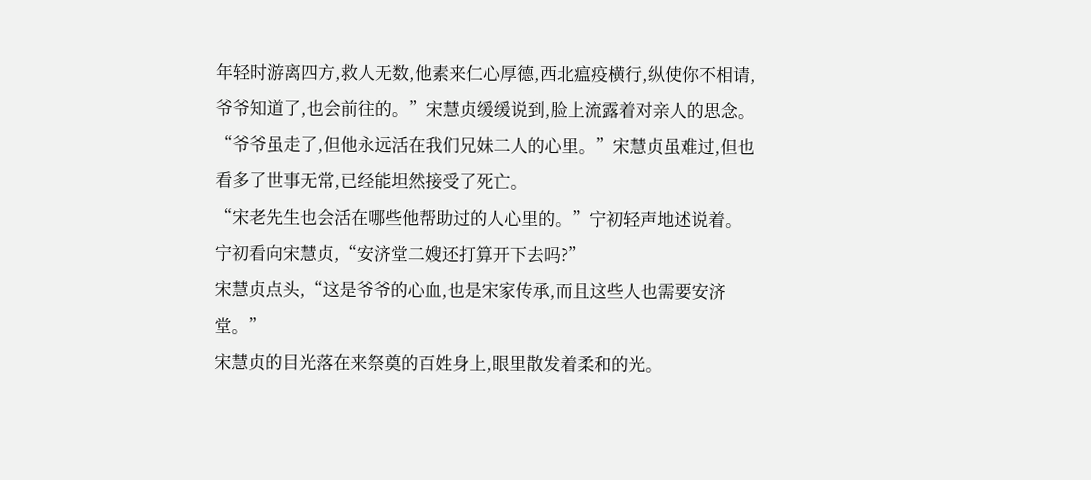年轻时游离四方,救人无数,他素来仁心厚德,西北瘟疫横行,纵使你不相请,爷爷知道了,也会前往的。”宋慧贞缓缓说到,脸上流露着对亲人的思念。
“爷爷虽走了,但他永远活在我们兄妹二人的心里。”宋慧贞虽难过,但也看多了世事无常,已经能坦然接受了死亡。
“宋老先生也会活在哪些他帮助过的人心里的。”宁初轻声地述说着。
宁初看向宋慧贞,“安济堂二嫂还打算开下去吗?”
宋慧贞点头,“这是爷爷的心血,也是宋家传承,而且这些人也需要安济堂。”
宋慧贞的目光落在来祭奠的百姓身上,眼里散发着柔和的光。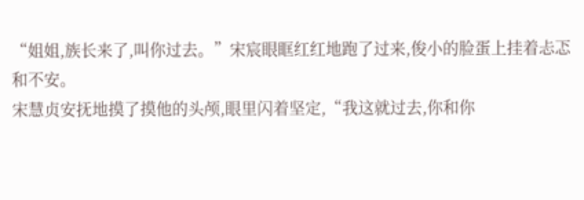“姐姐,族长来了,叫你过去。”宋宸眼眶红红地跑了过来,俊小的脸蛋上挂着忐忑和不安。
宋慧贞安抚地摸了摸他的头颅,眼里闪着坚定,“我这就过去,你和你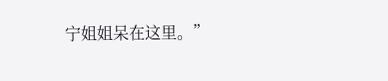宁姐姐呆在这里。”